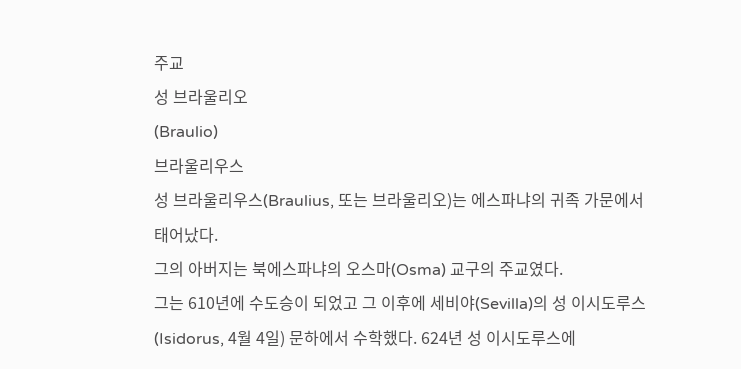주교
성 브라울리오
(Braulio)
브라울리우스
성 브라울리우스(Braulius, 또는 브라울리오)는 에스파냐의 귀족 가문에서 태어났다.
그의 아버지는 북에스파냐의 오스마(Osma) 교구의 주교였다.
그는 610년에 수도승이 되었고 그 이후에 세비야(Sevilla)의 성 이시도루스(Isidorus, 4월 4일) 문하에서 수학했다. 624년 성 이시도루스에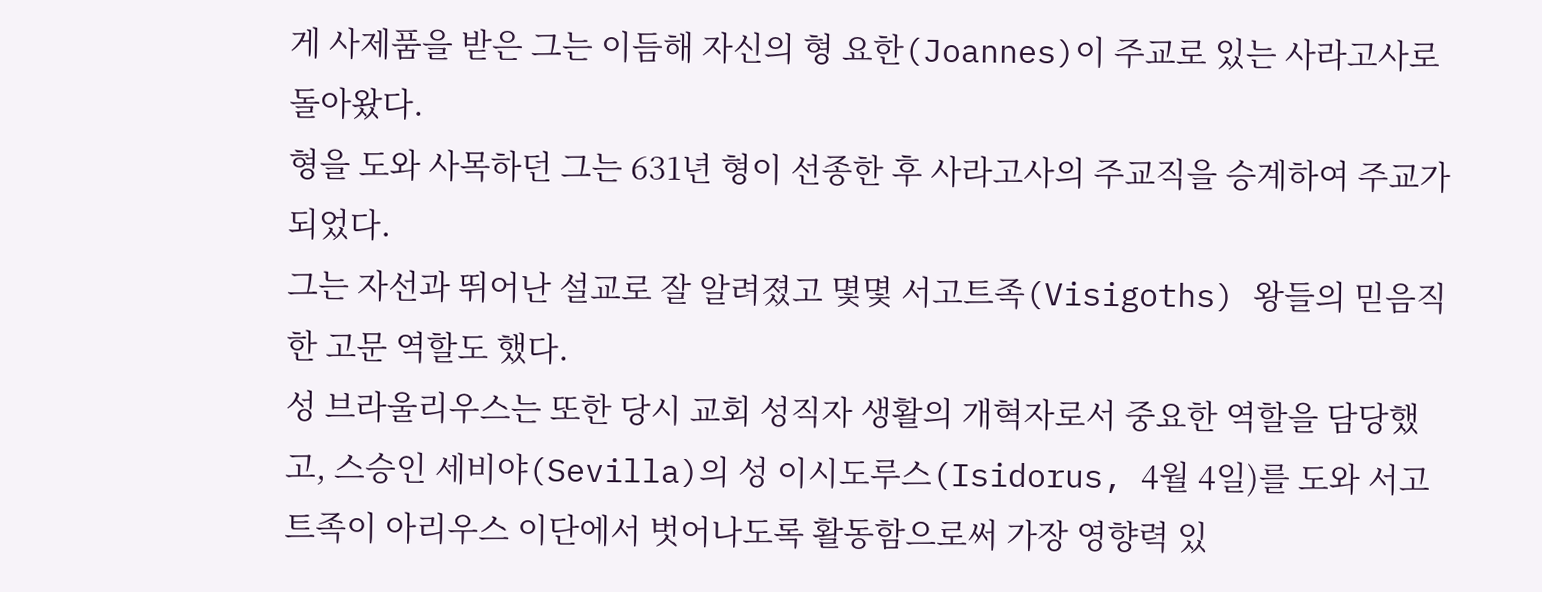게 사제품을 받은 그는 이듬해 자신의 형 요한(Joannes)이 주교로 있는 사라고사로 돌아왔다.
형을 도와 사목하던 그는 631년 형이 선종한 후 사라고사의 주교직을 승계하여 주교가 되었다.
그는 자선과 뛰어난 설교로 잘 알려졌고 몇몇 서고트족(Visigoths) 왕들의 믿음직한 고문 역할도 했다.
성 브라울리우스는 또한 당시 교회 성직자 생활의 개혁자로서 중요한 역할을 담당했고, 스승인 세비야(Sevilla)의 성 이시도루스(Isidorus, 4월 4일)를 도와 서고트족이 아리우스 이단에서 벗어나도록 활동함으로써 가장 영향력 있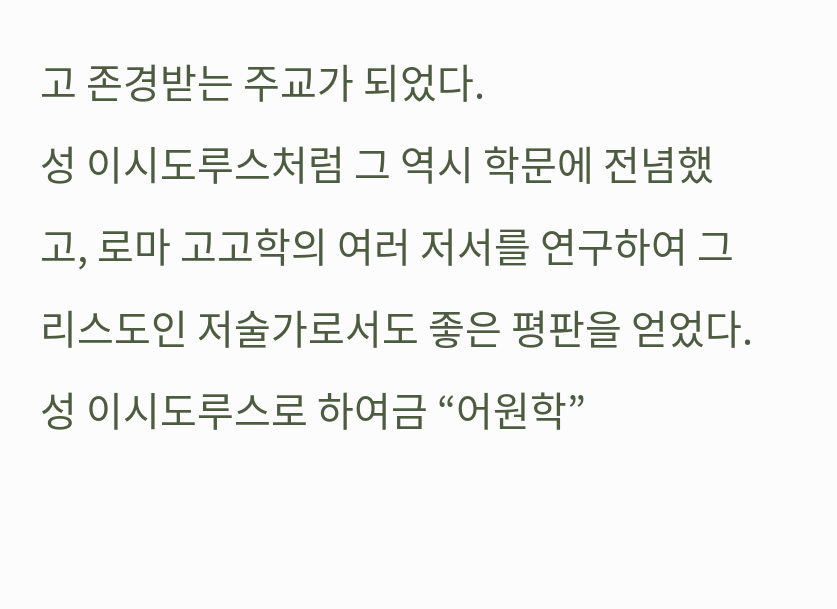고 존경받는 주교가 되었다.
성 이시도루스처럼 그 역시 학문에 전념했고, 로마 고고학의 여러 저서를 연구하여 그리스도인 저술가로서도 좋은 평판을 얻었다.
성 이시도루스로 하여금 “어원학”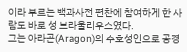이라 부르는 백과사전 편찬에 참여하게 한 사람도 바로 성 브라울리우스였다.
그는 아라곤(Aragon)의 수호성인으로 공경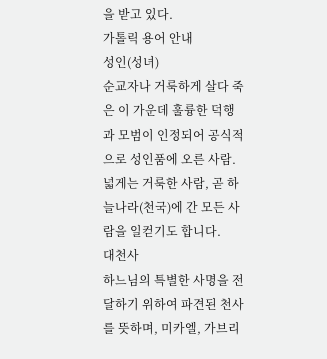을 받고 있다.
가톨릭 용어 안내
성인(성녀)
순교자나 거룩하게 살다 죽은 이 가운데 훌륭한 덕행과 모범이 인정되어 공식적으로 성인품에 오른 사람. 넓게는 거룩한 사람, 곧 하늘나라(천국)에 간 모든 사람을 일컫기도 합니다.
대천사
하느님의 특별한 사명을 전달하기 위하여 파견된 천사를 뜻하며, 미카엘, 가브리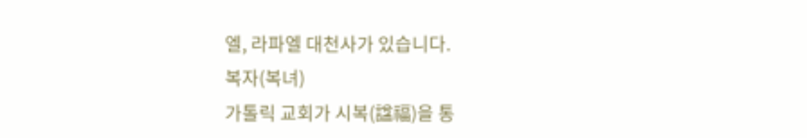엘, 라파엘 대천사가 있습니다.
복자(복녀)
가톨릭 교회가 시복(諡福)을 통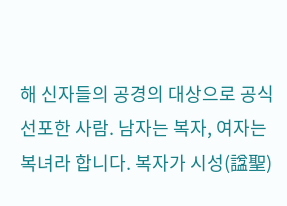해 신자들의 공경의 대상으로 공식 선포한 사람. 남자는 복자, 여자는 복녀라 합니다. 복자가 시성(諡聖)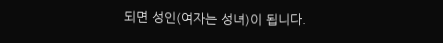되면 성인(여자는 성녀)이 됩니다.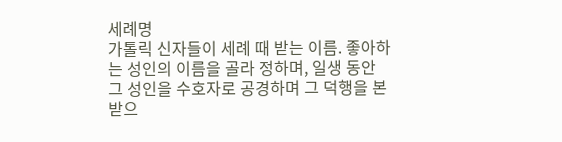세례명
가톨릭 신자들이 세례 때 받는 이름. 좋아하는 성인의 이름을 골라 정하며, 일생 동안 그 성인을 수호자로 공경하며 그 덕행을 본받으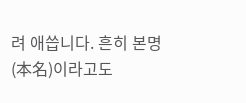려 애씁니다. 흔히 본명(本名)이라고도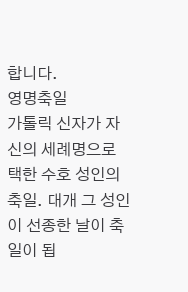합니다.
영명축일
가톨릭 신자가 자신의 세례명으로 택한 수호 성인의 축일. 대개 그 성인이 선종한 날이 축일이 됩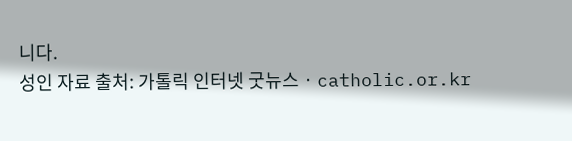니다.
성인 자료 출처: 가톨릭 인터넷 굿뉴스 · catholic.or.kr